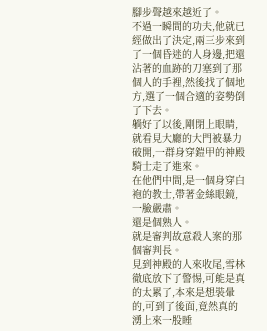腳步聲越來越近了。
不過一瞬間的功夫,他就已經做出了決定,兩三步來到了一個昏迷的人身邊,把還沾著的血跡的刀塞到了那個人的手裡,然後找了個地方,選了一個合適的姿勢倒了下去。
躺好了以後,剛閉上眼睛,就看見大廳的大門被暴力破開,一群身穿鎧甲的神殿騎士走了進來。
在他們中間,是一個身穿白袍的教士,帶著金絲眼鏡,一臉嚴肅。
還是個熟人。
就是審判故意殺人案的那個審判長。
見到神殿的人來收尾,雪林徹底放下了警惕,可能是真的太累了,本來是想裝暈的,可到了後面,竟然真的湧上來一股睡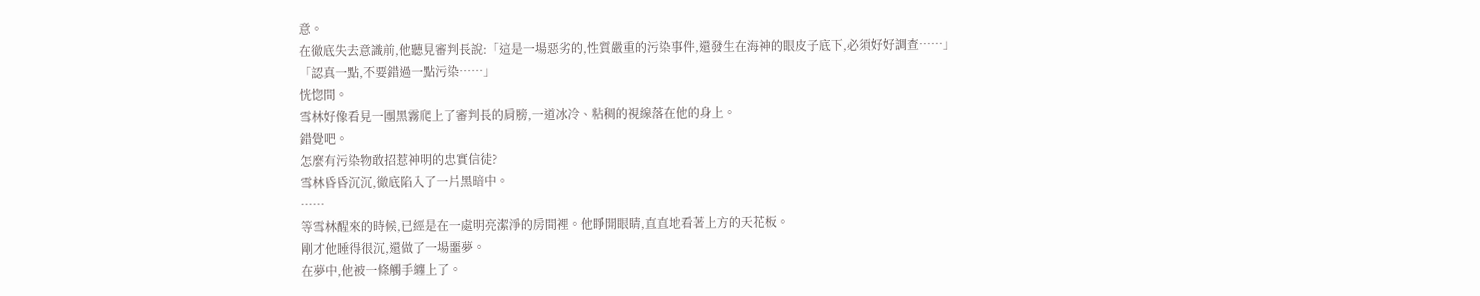意。
在徹底失去意識前,他聽見審判長說:「這是一場惡劣的,性質嚴重的污染事件,還發生在海神的眼皮子底下,必須好好調查……」
「認真一點,不要錯過一點污染……」
恍惚間。
雪林好像看見一團黑霧爬上了審判長的肩膀,一道冰冷、粘稠的視線落在他的身上。
錯覺吧。
怎麼有污染物敢招惹神明的忠實信徒?
雪林昏昏沉沉,徹底陷入了一片黑暗中。
……
等雪林醒來的時候,已經是在一處明亮潔淨的房間裡。他睜開眼睛,直直地看著上方的天花板。
剛才他睡得很沉,還做了一場噩夢。
在夢中,他被一條觸手纏上了。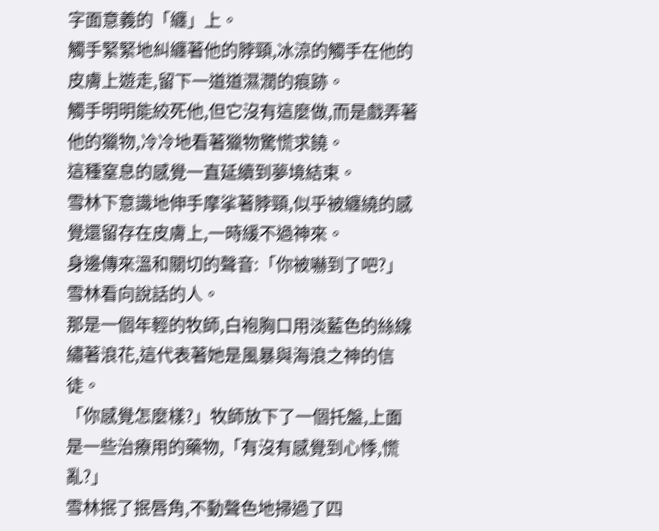字面意義的「纏」上。
觸手緊緊地糾纏著他的脖頸,冰涼的觸手在他的皮膚上遊走,留下一道道濕潤的痕跡。
觸手明明能絞死他,但它沒有這麼做,而是戲弄著他的獵物,冷冷地看著獵物驚慌求饒。
這種窒息的感覺一直延續到夢境結束。
雪林下意識地伸手摩挲著脖頸,似乎被纏繞的感覺還留存在皮膚上,一時緩不過神來。
身邊傳來溫和關切的聲音:「你被嚇到了吧?」
雪林看向說話的人。
那是一個年輕的牧師,白袍胸口用淡藍色的絲線繡著浪花,這代表著她是風暴與海浪之神的信徒。
「你感覺怎麼樣?」牧師放下了一個托盤,上面是一些治療用的藥物,「有沒有感覺到心悸,慌亂?」
雪林抿了抿唇角,不動聲色地掃過了四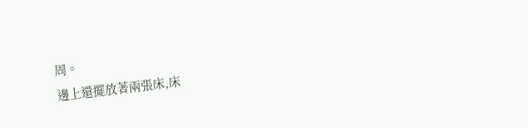周。
邊上還擺放著兩張床,床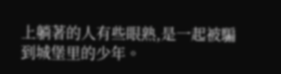上躺著的人有些眼熟,是一起被騙到城堡里的少年。